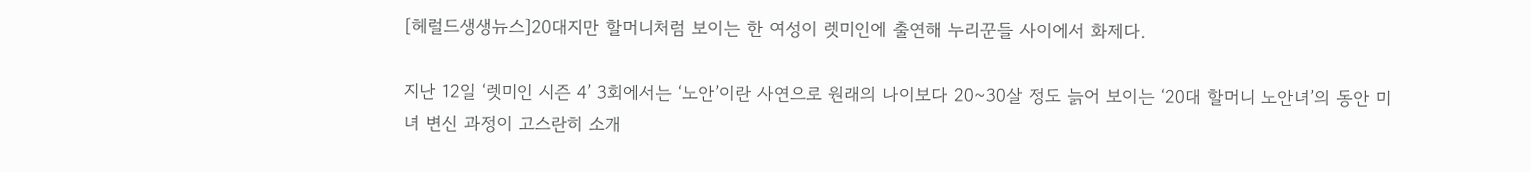[헤럴드생생뉴스]20대지만 할머니처럼 보이는 한 여성이 렛미인에 출연해 누리꾼들 사이에서 화제다.

지난 12일 ‘렛미인 시즌 4’ 3회에서는 ‘노안’이란 사연으로 원래의 나이보다 20~30살 정도 늙어 보이는 ‘20대 할머니 노안녀’의 동안 미녀 변신 과정이 고스란히 소개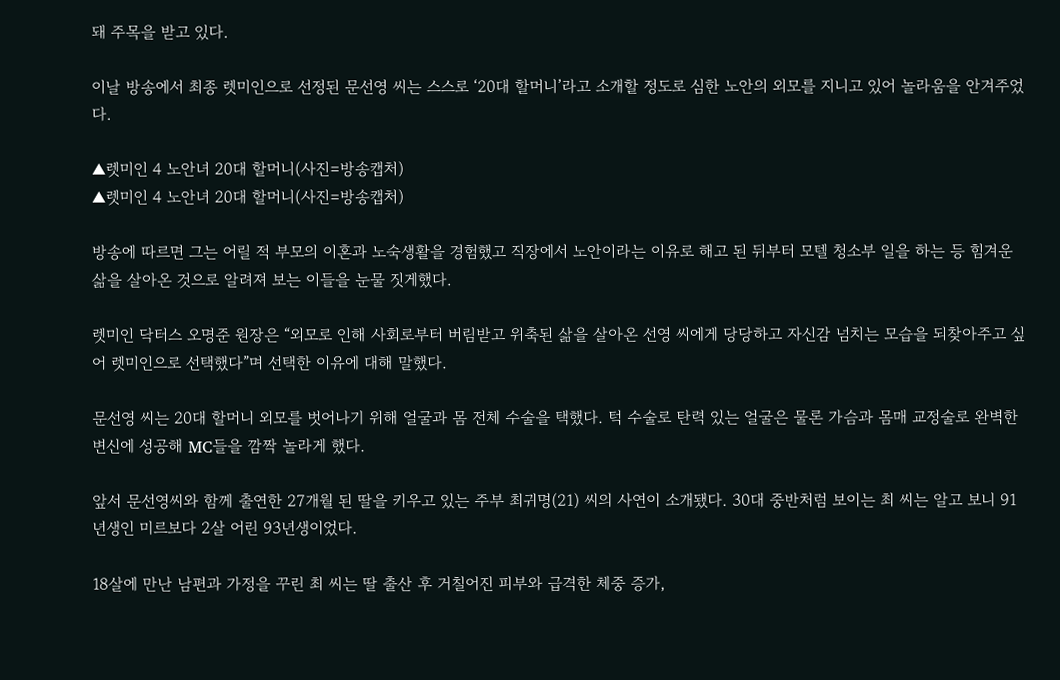돼 주목을 받고 있다.

이날 방송에서 최종 렛미인으로 선정된 문선영 씨는 스스로 ‘20대 할머니’라고 소개할 정도로 심한 노안의 외모를 지니고 있어 놀라움을 안겨주었다.

▲렛미인 4 노안녀 20대 할머니(사진=방송캡처)
▲렛미인 4 노안녀 20대 할머니(사진=방송캡처)

방송에 따르면 그는 어릴 적 부모의 이혼과 노숙생활을 경험했고 직장에서 노안이라는 이유로 해고 된 뒤부터 모텔 청소부 일을 하는 등 힘겨운 삶을 살아온 것으로 알려져 보는 이들을 눈물 짓게했다.

렛미인 닥터스 오명준 원장은 “외모로 인해 사회로부터 버림받고 위축된 삶을 살아온 선영 씨에게 당당하고 자신감 넘치는 모습을 되찾아주고 싶어 렛미인으로 선택했다”며 선택한 이유에 대해 말했다.

문선영 씨는 20대 할머니 외모를 벗어나기 위해 얼굴과 몸 전체 수술을 택했다. 턱 수술로 탄력 있는 얼굴은 물론 가슴과 몸매 교정술로 완벽한 변신에 성공해 MC들을 깜짝 놀라게 했다.

앞서 문선영씨와 함께 출연한 27개월 된 딸을 키우고 있는 주부 최귀명(21) 씨의 사연이 소개됐다. 30대 중반처럼 보이는 최 씨는 알고 보니 91년생인 미르보다 2살 어린 93년생이었다.

18살에 만난 남편과 가정을 꾸린 최 씨는 딸 출산 후 거칠어진 피부와 급격한 체중 증가,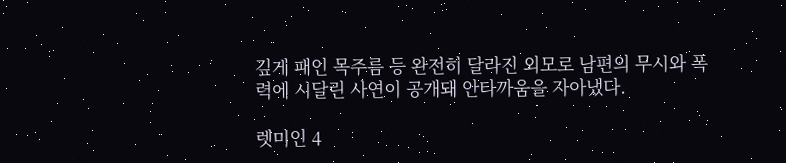깊게 패인 목주름 등 완전히 달라진 외모로 남편의 무시와 폭력에 시달린 사연이 공개돼 안타까움을 자아냈다.

렛미인 4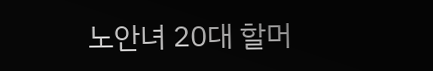노안녀 20대 할머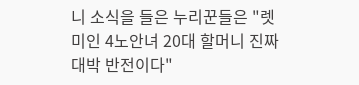니 소식을 들은 누리꾼들은 "렛미인 4노안녀 20대 할머니 진짜 대박 반전이다"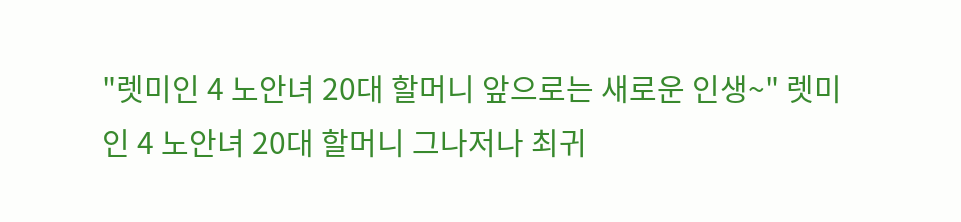"렛미인 4 노안녀 20대 할머니 앞으로는 새로운 인생~" 렛미인 4 노안녀 20대 할머니 그나저나 최귀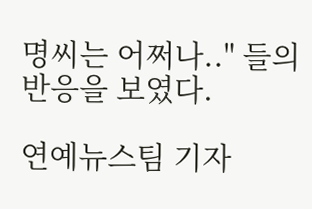명씨는 어쩌나.." 들의 반응을 보였다.

연예뉴스팀 기자